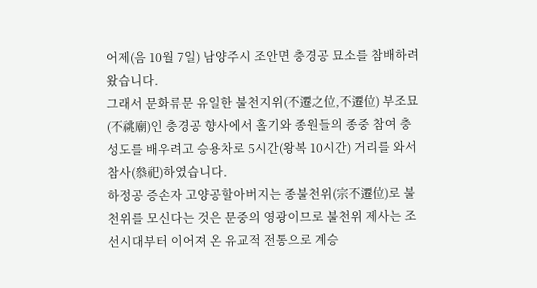어제(음 10월 7일) 남양주시 조안면 충경공 묘소를 참배하려 왔습니다.
그래서 문화류문 유일한 불천지위(不遷之位,不遷位) 부조묘(不祧廟)인 충경공 향사에서 홀기와 종원들의 종중 참여 충성도를 배우려고 승용차로 5시간(왕복 10시간) 거리를 와서 참사(叅祀)하였습니다.
하정공 증손자 고양공할아버지는 종불천위(宗不遷位)로 불천위를 모신다는 것은 문중의 영광이므로 불천위 제사는 조선시대부터 이어져 온 유교적 전통으로 계승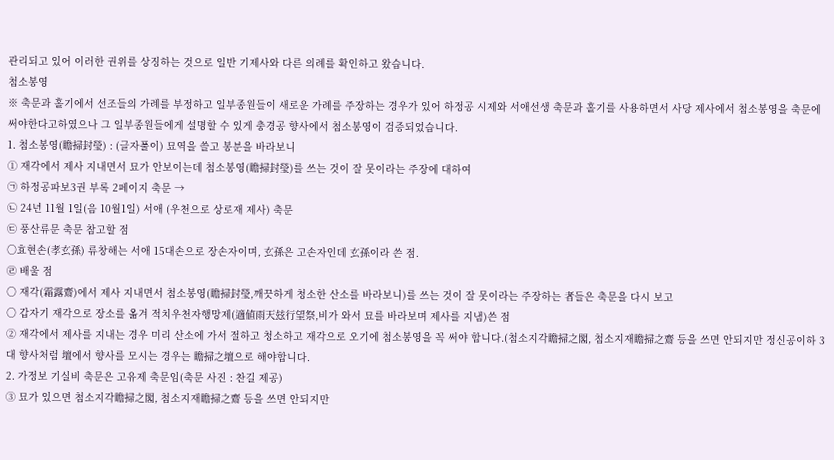관리되고 있어 이러한 권위를 상징하는 것으로 일반 기제사와 다른 의례를 확인하고 왔습니다.
첨소봉영
※ 축문과 홀기에서 선조들의 가례를 부정하고 일부종원들이 새로운 가례를 주장하는 경우가 있어 하정공 시제와 서애선생 축문과 홀기를 사용하면서 사당 제사에서 첨소봉영을 축문에 써야한다고하였으나 그 일부종원들에게 설명할 수 있게 충경공 향사에서 첨소봉영이 검증되었습니다.
1. 첨소봉영(瞻掃封瑩) : (글자풀이) 묘역을 쓸고 봉분을 바라보니
① 재각에서 제사 지내면서 묘가 안보이는데 첨소봉영(瞻掃封瑩)를 쓰는 것이 잘 못이라는 주장에 대하여
㉠ 하정공파보3권 부록 2페이지 축문 →
㉡ 24년 11월 1일(음 10월1일) 서애 (우천으로 상로재 제사) 축문
㉢ 풍산류문 축문 참고할 점
○효현손(孝玄孫) 류창해는 서애 15대손으로 장손자이며, 玄孫은 고손자인데 玄孫이라 쓴 점.
㉣ 배울 점
○ 재각(霜露齋)에서 제사 지내면서 첨소봉영(瞻掃封瑩,깨끗하게 청소한 산소를 바라보니)를 쓰는 것이 잘 못이라는 주장하는 者들은 축문을 다시 보고
○ 갑자기 재각으로 장소를 옮겨 적치우천자행망제(適値雨天玆行望祭,비가 와서 묘를 바라보며 제사를 지냄)쓴 점
② 재각에서 제사를 지내는 경우 미리 산소에 가서 절하고 청소하고 재각으로 오기에 첨소봉영을 꼭 써야 합니다.(첨소지각瞻掃之閣, 첨소지재瞻掃之齋 등을 쓰면 안되지만 정신공이하 3대 향사처럼 壇에서 향사를 모시는 경우는 瞻掃之壇으로 해야합니다.
2. 가정보 기실비 축문은 고유제 축문임(축문 사진 : 찬길 제공)
③ 묘가 있으면 첨소지각瞻掃之閣, 첨소지재瞻掃之齋 등을 쓰면 안되지만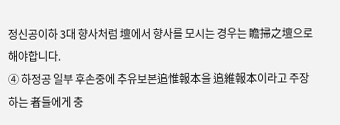정신공이하 3대 향사처럼 壇에서 향사를 모시는 경우는 瞻掃之壇으로 해야합니다.
④ 하정공 일부 후손중에 추유보본追惟報本을 追維報本이라고 주장하는 者들에게 충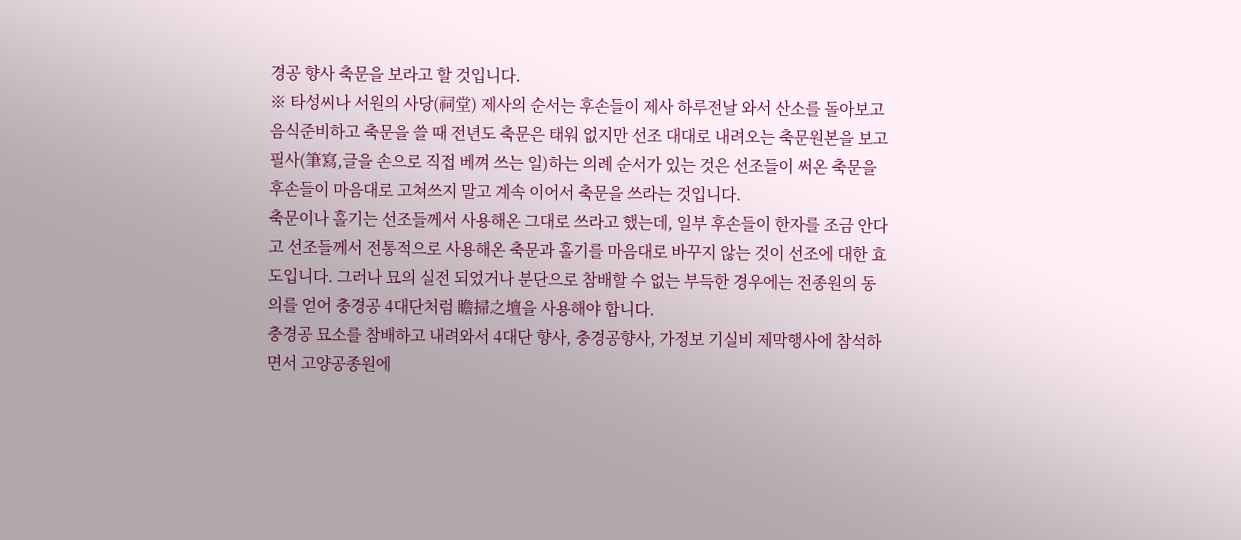경공 향사 축문을 보라고 할 것입니다.
※ 타성씨나 서원의 사당(祠堂) 제사의 순서는 후손들이 제사 하루전날 와서 산소를 돌아보고 음식준비하고 축문을 쓸 때 전년도 축문은 태워 없지만 선조 대대로 내려오는 축문원본을 보고 필사(筆寫,글을 손으로 직접 베껴 쓰는 일)하는 의례 순서가 있는 것은 선조들이 써온 축문을 후손들이 마음대로 고쳐쓰지 말고 계속 이어서 축문을 쓰라는 것입니다.
축문이나 홀기는 선조들께서 사용해온 그대로 쓰라고 했는데, 일부 후손들이 한자를 조금 안다고 선조들께서 전통적으로 사용해온 축문과 홀기를 마음대로 바꾸지 않는 것이 선조에 대한 효도입니다. 그러나 묘의 실전 되었거나 분단으로 참배할 수 없는 부득한 경우에는 전종원의 동의를 얻어 충경공 4대단처럼 瞻掃之壇을 사용해야 합니다.
충경공 묘소를 참배하고 내려와서 4대단 향사, 충경공향사, 가정보 기실비 제막행사에 참석하면서 고양공종원에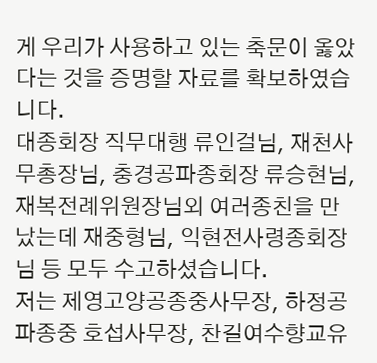게 우리가 사용하고 있는 축문이 옳았다는 것을 증명할 자료를 확보하였습니다.
대종회장 직무대행 류인걸님, 재천사무총장님, 충경공파종회장 류승현님, 재복전례위원장님외 여러종친을 만났는데 재중형님, 익현전사령종회장님 등 모두 수고하셨습니다.
저는 제영고양공종중사무장, 하정공파종중 호섭사무장, 찬길여수향교유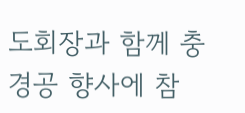도회장과 함께 충경공 향사에 참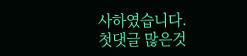사하였습니다.
첫댓글 많은것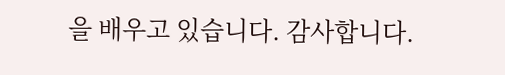을 배우고 있습니다. 감사합니다.